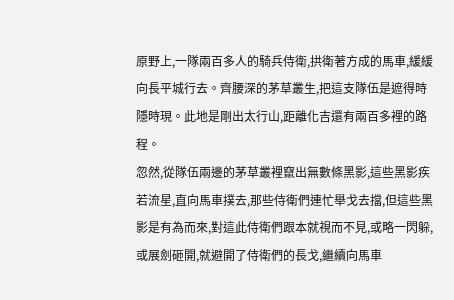原野上,一隊兩百多人的騎兵侍衛,拱衛著方成的馬車,緩緩向長平城行去。齊腰深的茅草叢生,把這支隊伍是遮得時隱時現。此地是剛出太行山,距離化吉還有兩百多裡的路程。
忽然,從隊伍兩邊的茅草叢裡竄出無數條黑影,這些黑影疾若流星,直向馬車撲去,那些侍衛們連忙舉戈去擋,但這些黑影是有為而來,對這此侍衛們跟本就視而不見,或略一閃躲,或展劍砸開,就避開了侍衛們的長戈,繼續向馬車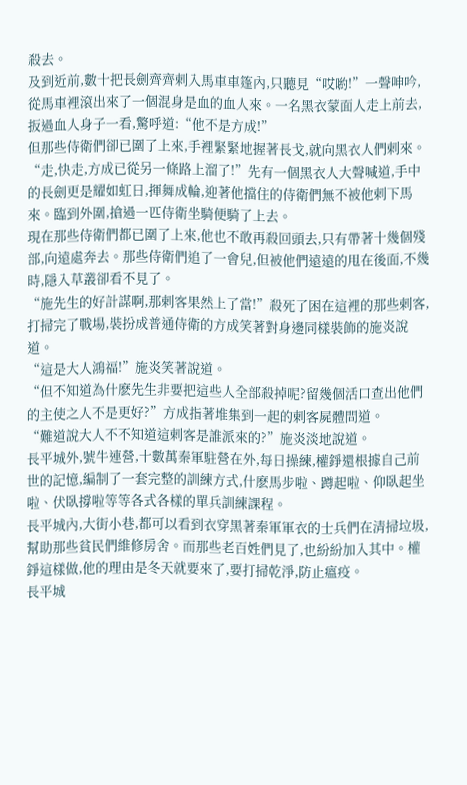殺去。
及到近前,數十把長劍齊齊剌入馬車車篷內,只聽見“哎喲!”一聲呻吟,從馬車裡滾出來了一個混身是血的血人來。一名黑衣蒙面人走上前去,扳過血人身子一看,驚呼道:“他不是方成!”
但那些侍衛們卻已圍了上來,手裡緊緊地握著長戈,就向黑衣人們剌來。
“走,快走,方成已從另一條路上溜了!”先有一個黑衣人大聲喊道,手中的長劍更是耀如虹日,揮舞成輪,迎著他擋住的侍衛們無不被他剌下馬來。臨到外圍,搶過一匹侍衛坐騎便騎了上去。
現在那些侍衛們都已圍了上來,他也不敢再殺回頭去,只有帶著十幾個殘部,向遠處奔去。那些侍衛們追了一會兒,但被他們遠遠的甩在後面,不幾時,隱入草叢卻看不見了。
“施先生的好計謀啊,那剌客果然上了當!”殺死了困在這裡的那些剌客,打掃完了戰場,裝扮成普通侍衛的方成笑著對身邊同樣裝飾的施炎說道。
“這是大人鴻福!”施炎笑著說道。
“但不知道為什麽先生非要把這些人全部殺掉呢?留幾個活口查出他們的主使之人不是更好?”方成指著堆集到一起的剌客屍體問道。
“難道說大人不不知道這剌客是誰派來的?”施炎淡地說道。
長平城外,號牛連營,十數萬秦軍駐營在外,每日操練,權錚還根據自己前世的記憶,編制了一套完整的訓練方式,什麽馬步啦、蹲起啦、仰臥起坐啦、伏臥撐啦等等各式各樣的單兵訓練課程。
長平城內,大街小巷,都可以看到衣穿黑著秦軍軍衣的士兵們在清掃垃圾,幫助那些貧民們維修房舍。而那些老百姓們見了,也紛紛加入其中。權錚這樣做,他的理由是冬天就要來了,要打掃乾淨,防止瘟疫。
長平城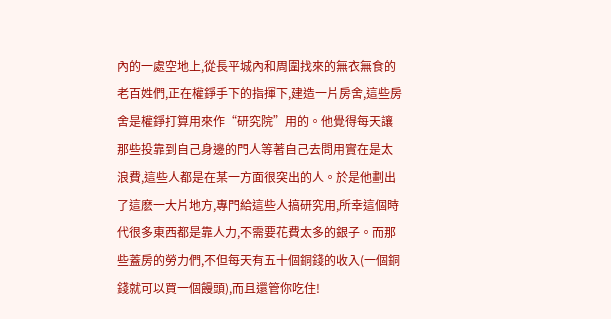內的一處空地上,從長平城內和周圍找來的無衣無食的老百姓們,正在權錚手下的指揮下,建造一片房舍,這些房舍是權錚打算用來作“研究院”用的。他覺得每天讓那些投靠到自己身邊的門人等著自己去問用實在是太浪費,這些人都是在某一方面很突出的人。於是他劃出了這麽一大片地方,專門給這些人搞研究用,所幸這個時代很多東西都是靠人力,不需要花費太多的銀子。而那些蓋房的勞力們,不但每天有五十個銅錢的收入(一個銅錢就可以買一個饅頭),而且還管你吃住!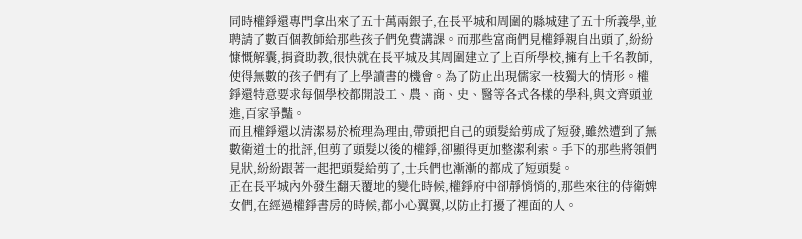同時權錚還專門拿出來了五十萬兩銀子,在長平城和周圍的縣城建了五十所義學,並聘請了數百個教師給那些孩子們免費講課。而那些富商們見權錚親自出頭了,紛紛慷慨解囊,捐資助教,很快就在長平城及其周圍建立了上百所學校,擁有上千名教師,使得無數的孩子們有了上學讀書的機會。為了防止出現儒家一枝獨大的情形。權錚還特意要求每個學校都開設工、農、商、史、醫等各式各樣的學科,與文齊頭並進,百家爭豔。
而且權錚還以清潔易於梳理為理由,帶頭把自己的頭髮給剪成了短發,雖然遭到了無數衛道士的批評,但剪了頭髮以後的權錚,卻顯得更加整潔利索。手下的那些將領們見狀,紛紛跟著一起把頭髮給剪了,士兵們也漸漸的都成了短頭髮。
正在長平城內外發生翻天覆地的變化時候,權錚府中卻靜悄悄的,那些來往的侍衛婢女們,在經過權錚書房的時候,都小心翼翼,以防止打擾了裡面的人。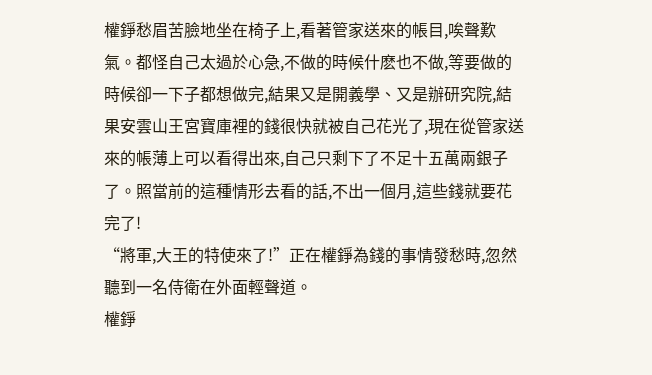權錚愁眉苦臉地坐在椅子上,看著管家送來的帳目,唉聲歎氣。都怪自己太過於心急,不做的時候什麽也不做,等要做的時候卻一下子都想做完,結果又是開義學、又是辦研究院,結果安雲山王宮寶庫裡的錢很快就被自己花光了,現在從管家送來的帳薄上可以看得出來,自己只剩下了不足十五萬兩銀子了。照當前的這種情形去看的話,不出一個月,這些錢就要花完了!
“將軍,大王的特使來了!”正在權錚為錢的事情發愁時,忽然聽到一名侍衛在外面輕聲道。
權錚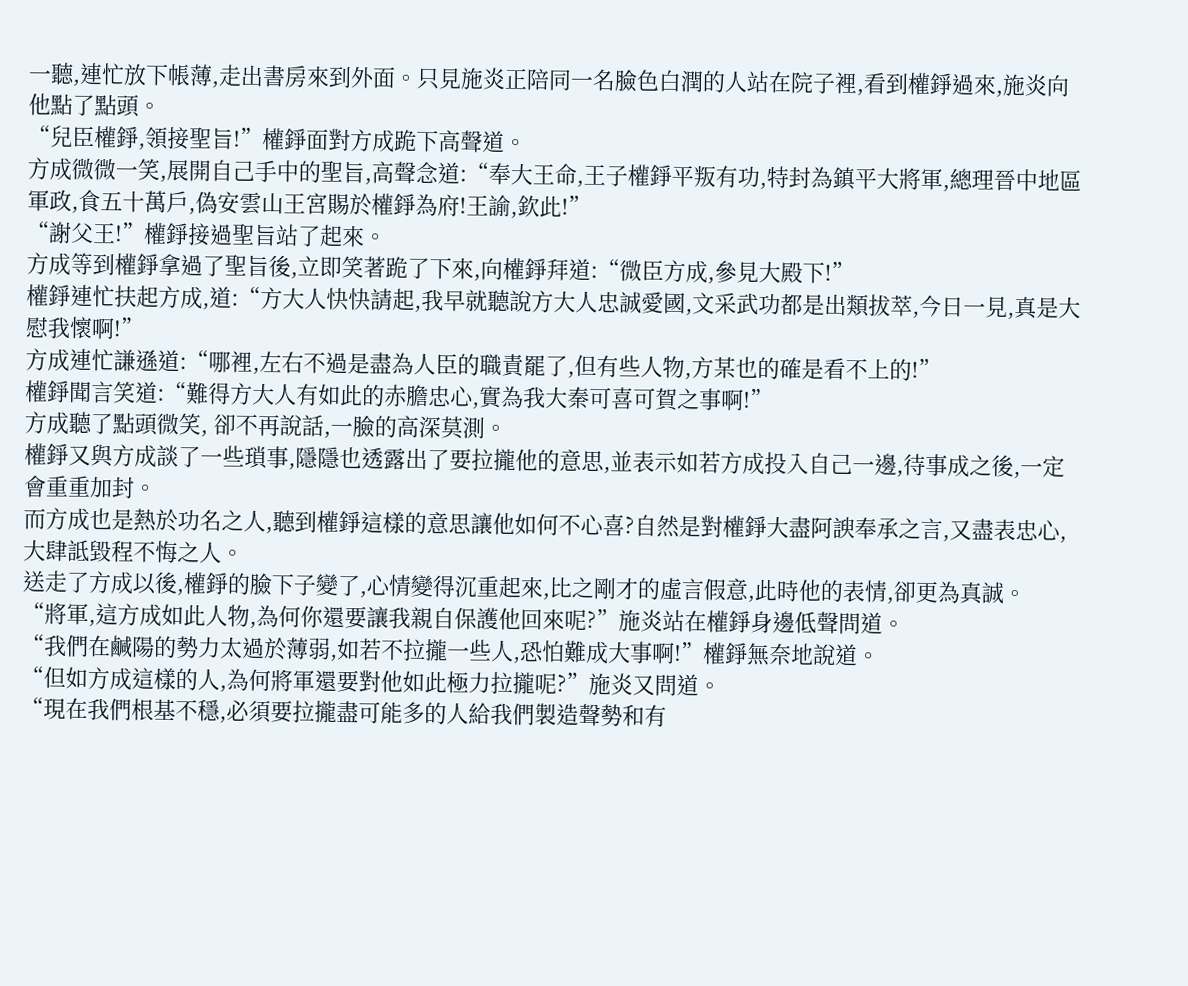一聽,連忙放下帳薄,走出書房來到外面。只見施炎正陪同一名臉色白潤的人站在院子裡,看到權錚過來,施炎向他點了點頭。
“兒臣權錚,領接聖旨!”權錚面對方成跪下高聲道。
方成微微一笑,展開自己手中的聖旨,高聲念道:“奉大王命,王子權錚平叛有功,特封為鎮平大將軍,總理晉中地區軍政,食五十萬戶,偽安雲山王宮賜於權錚為府!王諭,欽此!”
“謝父王!”權錚接過聖旨站了起來。
方成等到權錚拿過了聖旨後,立即笑著跪了下來,向權錚拜道:“微臣方成,參見大殿下!”
權錚連忙扶起方成,道:“方大人快快請起,我早就聽說方大人忠誠愛國,文采武功都是出類拔萃,今日一見,真是大慰我懷啊!”
方成連忙謙遜道:“哪裡,左右不過是盡為人臣的職責罷了,但有些人物,方某也的確是看不上的!”
權錚聞言笑道:“難得方大人有如此的赤膽忠心,實為我大秦可喜可賀之事啊!”
方成聽了點頭微笑, 卻不再說話,一臉的高深莫測。
權錚又與方成談了一些瑣事,隱隱也透露出了要拉攏他的意思,並表示如若方成投入自己一邊,待事成之後,一定會重重加封。
而方成也是熱於功名之人,聽到權錚這樣的意思讓他如何不心喜?自然是對權錚大盡阿諛奉承之言,又盡表忠心,大肆詆毀程不悔之人。
送走了方成以後,權錚的臉下子變了,心情變得沉重起來,比之剛才的虛言假意,此時他的表情,卻更為真誠。
“將軍,這方成如此人物,為何你還要讓我親自保護他回來呢?”施炎站在權錚身邊低聲問道。
“我們在鹹陽的勢力太過於薄弱,如若不拉攏一些人,恐怕難成大事啊!”權錚無奈地說道。
“但如方成這樣的人,為何將軍還要對他如此極力拉攏呢?”施炎又問道。
“現在我們根基不穩,必須要拉攏盡可能多的人給我們製造聲勢和有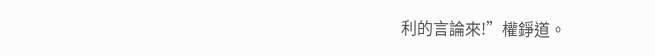利的言論來!”權錚道。